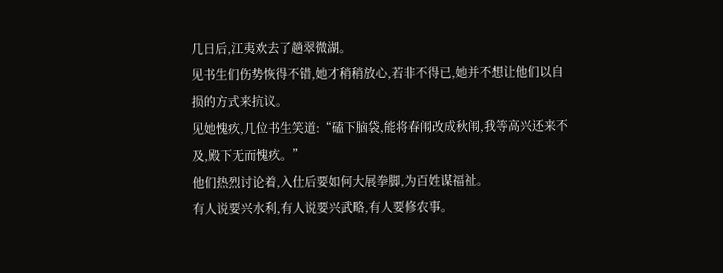几日后,江夷欢去了趟翠微湖。
见书生们伤势恢得不错,她才稍稍放心,若非不得已,她并不想让他们以自损的方式来抗议。
见她愧疚,几位书生笑道:“磕下脑袋,能将春闱改成秋闱,我等高兴还来不及,殿下无而愧疚。”
他们热烈讨论着,入仕后要如何大展拳脚,为百姓谋福祉。
有人说要兴水利,有人说要兴武略,有人要修农事。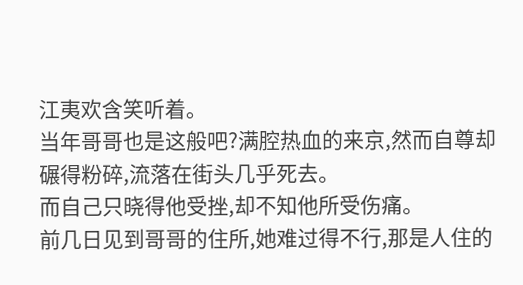江夷欢含笑听着。
当年哥哥也是这般吧?满腔热血的来京,然而自尊却碾得粉碎,流落在街头几乎死去。
而自己只晓得他受挫,却不知他所受伤痛。
前几日见到哥哥的住所,她难过得不行,那是人住的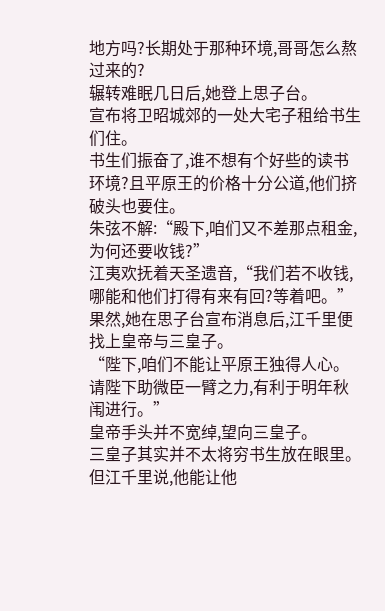地方吗?长期处于那种环境,哥哥怎么熬过来的?
辗转难眠几日后,她登上思子台。
宣布将卫昭城郊的一处大宅子租给书生们住。
书生们振奋了,谁不想有个好些的读书环境?且平原王的价格十分公道,他们挤破头也要住。
朱弦不解:“殿下,咱们又不差那点租金,为何还要收钱?”
江夷欢抚着天圣遗音,“我们若不收钱,哪能和他们打得有来有回?等着吧。”
果然,她在思子台宣布消息后,江千里便找上皇帝与三皇子。
“陛下,咱们不能让平原王独得人心。请陛下助微臣一臂之力,有利于明年秋闱进行。”
皇帝手头并不宽绰,望向三皇子。
三皇子其实并不太将穷书生放在眼里。
但江千里说,他能让他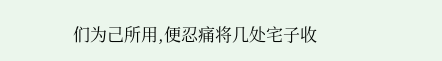们为己所用,便忍痛将几处宅子收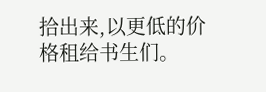拾出来,以更低的价格租给书生们。